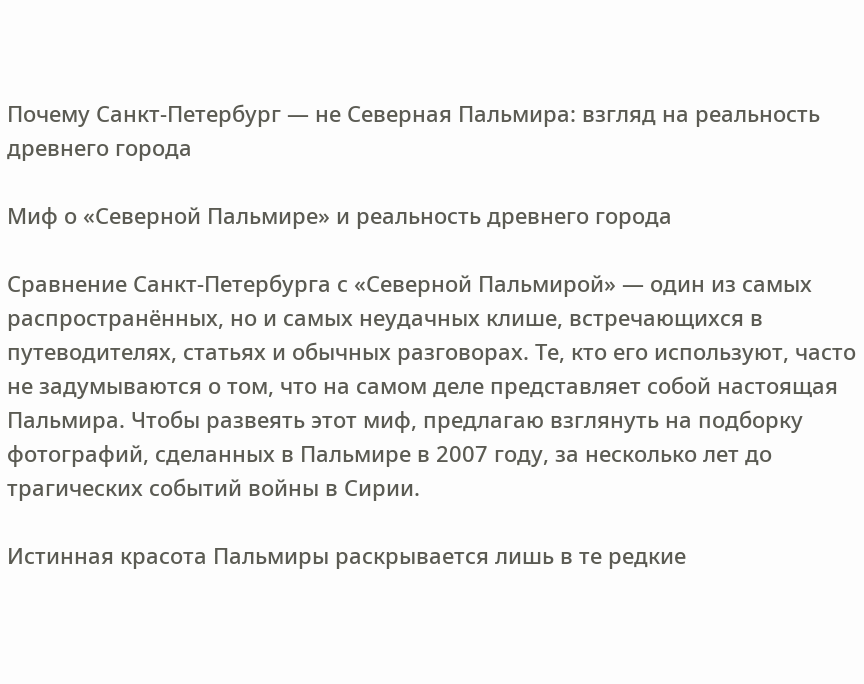Почему Санкт-Петербург — не Северная Пальмира: взгляд на реальность древнего города

Миф о «Северной Пальмире» и реальность древнего города

Сравнение Санкт-Петербурга с «Северной Пальмирой» — один из самых распространённых, но и самых неудачных клише, встречающихся в путеводителях, статьях и обычных разговорах. Те, кто его используют, часто не задумываются о том, что на самом деле представляет собой настоящая Пальмира. Чтобы развеять этот миф, предлагаю взглянуть на подборку фотографий, сделанных в Пальмире в 2007 году, за несколько лет до трагических событий войны в Сирии.

Истинная красота Пальмиры раскрывается лишь в те редкие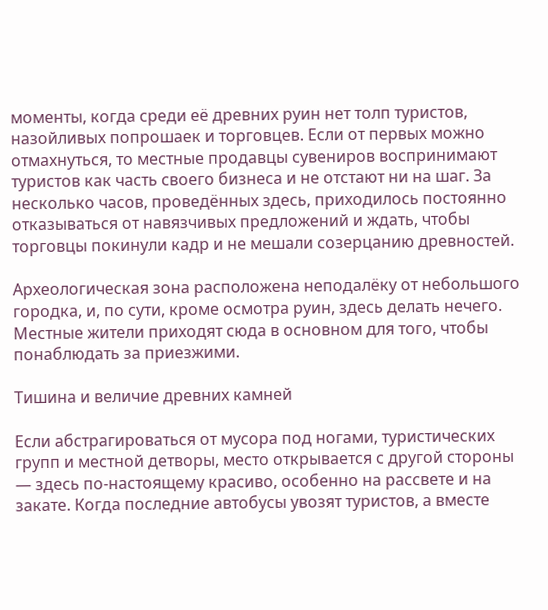моменты, когда среди её древних руин нет толп туристов, назойливых попрошаек и торговцев. Если от первых можно отмахнуться, то местные продавцы сувениров воспринимают туристов как часть своего бизнеса и не отстают ни на шаг. За несколько часов, проведённых здесь, приходилось постоянно отказываться от навязчивых предложений и ждать, чтобы торговцы покинули кадр и не мешали созерцанию древностей.

Археологическая зона расположена неподалёку от небольшого городка, и, по сути, кроме осмотра руин, здесь делать нечего. Местные жители приходят сюда в основном для того, чтобы понаблюдать за приезжими.

Тишина и величие древних камней

Если абстрагироваться от мусора под ногами, туристических групп и местной детворы, место открывается с другой стороны — здесь по-настоящему красиво, особенно на рассвете и на закате. Когда последние автобусы увозят туристов, а вместе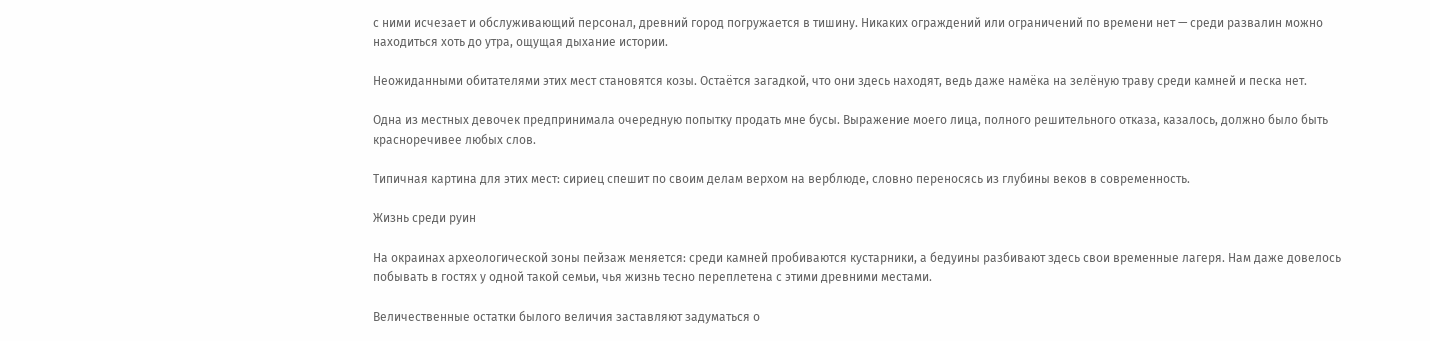с ними исчезает и обслуживающий персонал, древний город погружается в тишину. Никаких ограждений или ограничений по времени нет — среди развалин можно находиться хоть до утра, ощущая дыхание истории.

Неожиданными обитателями этих мест становятся козы. Остаётся загадкой, что они здесь находят, ведь даже намёка на зелёную траву среди камней и песка нет.

Одна из местных девочек предпринимала очередную попытку продать мне бусы. Выражение моего лица, полного решительного отказа, казалось, должно было быть красноречивее любых слов.

Типичная картина для этих мест: сириец спешит по своим делам верхом на верблюде, словно переносясь из глубины веков в современность.

Жизнь среди руин

На окраинах археологической зоны пейзаж меняется: среди камней пробиваются кустарники, а бедуины разбивают здесь свои временные лагеря. Нам даже довелось побывать в гостях у одной такой семьи, чья жизнь тесно переплетена с этими древними местами.

Величественные остатки былого величия заставляют задуматься о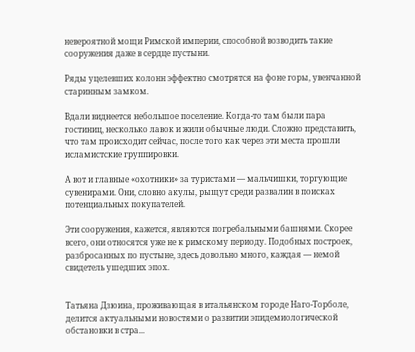невероятной мощи Римской империи, способной возводить такие сооружения даже в сердце пустыни.

Ряды уцелевших колонн эффектно смотрятся на фоне горы, увенчанной старинным замком.

Вдали виднеется небольшое поселение. Когда-то там были пара гостиниц, несколько лавок и жили обычные люди. Сложно представить, что там происходит сейчас, после того как через эти места прошли исламистские группировки.

А вот и главные «охотники» за туристами — мальчишки, торгующие сувенирами. Они, словно акулы, рыщут среди развалин в поисках потенциальных покупателей.

Эти сооружения, кажется, являются погребальными башнями. Скорее всего, они относятся уже не к римскому периоду. Подобных построек, разбросанных по пустыне, здесь довольно много, каждая — немой свидетель ушедших эпох.


Татьяна Дзюина, проживающая в итальянском городе Наго-Торболе, делится актуальными новостями о развитии эпидемиологической обстановки в стра...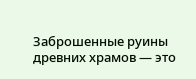Заброшенные руины древних храмов — это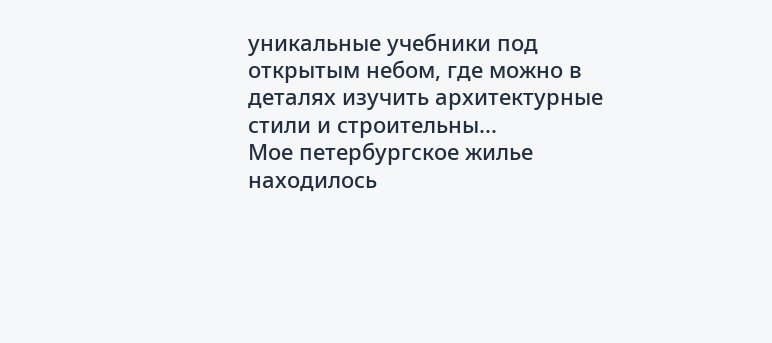уникальные учебники под открытым небом, где можно в деталях изучить архитектурные стили и строительны...
Мое петербургское жилье находилось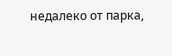недалеко от парка,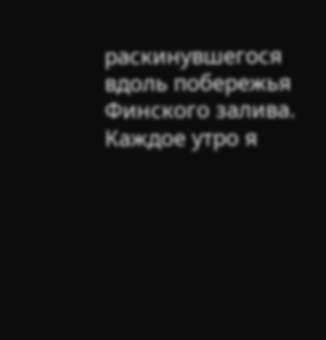раскинувшегося вдоль побережья Финского залива. Каждое утро я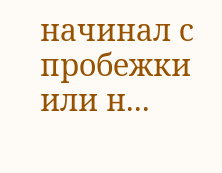начинал с пробежки или н...